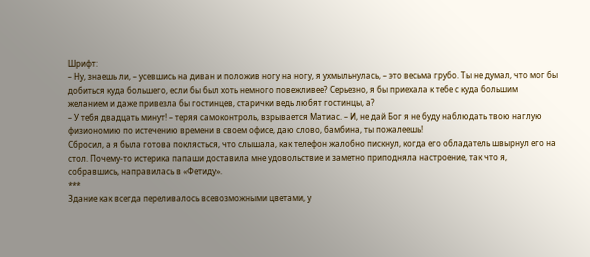Шрифт:
– Ну, знаешь ли, – усевшись на диван и положив ногу на ногу, я ухмыльнулась, – это весьма грубо. Ты не думал, что мог бы добиться куда большего, если бы был хоть немного повежливее? Серьезно, я бы приехала к тебе с куда большим желанием и даже привезла бы гостинцев, старички ведь любят гостинцы, а?
– У тебя двадцать минут! – теряя самоконтроль, взрывается Матиас. – И, не дай Бог я не буду наблюдать твою наглую физиономию по истечению времени в своем офисе, даю слово, бамбина, ты пожалеешь!
Сбросил, а я была готова поклясться, что слышала, как телефон жалобно пискнул, когда его обладатель швырнул его на стол. Почему-то истерика папаши доставила мне удовольствие и заметно приподняла настроение, так что я, собравшись, направилась в «Фетиду».
***
Здание как всегда переливалось всевозможными цветами, у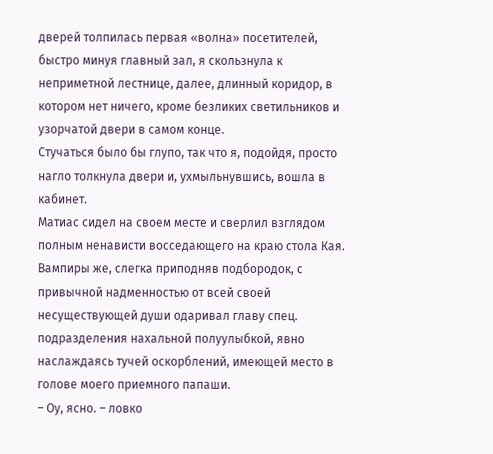дверей толпилась первая «волна» посетителей, быстро минуя главный зал, я скользнула к неприметной лестнице, далее, длинный коридор, в котором нет ничего, кроме безликих светильников и узорчатой двери в самом конце.
Стучаться было бы глупо, так что я, подойдя, просто нагло толкнула двери и, ухмыльнувшись, вошла в кабинет.
Матиас сидел на своем месте и сверлил взглядом полным ненависти восседающего на краю стола Кая. Вампиры же, слегка приподняв подбородок, с привычной надменностью от всей своей несуществующей души одаривал главу спец. подразделения нахальной полуулыбкой, явно наслаждаясь тучей оскорблений, имеющей место в голове моего приемного папаши.
– Оу, ясно. – ловко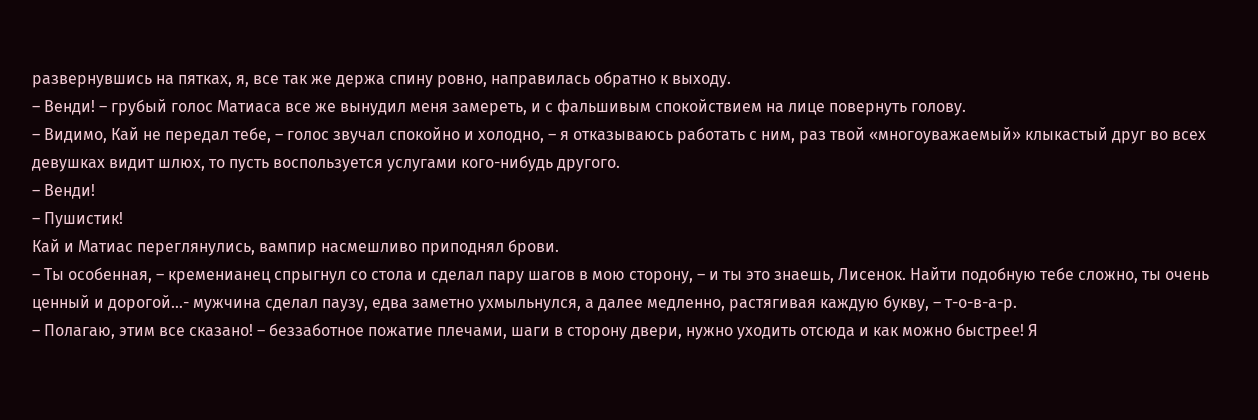развернувшись на пятках, я, все так же держа спину ровно, направилась обратно к выходу.
– Венди! – грубый голос Матиаса все же вынудил меня замереть, и с фальшивым спокойствием на лице повернуть голову.
– Видимо, Кай не передал тебе, – голос звучал спокойно и холодно, – я отказываюсь работать с ним, раз твой «многоуважаемый» клыкастый друг во всех девушках видит шлюх, то пусть воспользуется услугами кого-нибудь другого.
– Венди!
– Пушистик!
Кай и Матиас переглянулись, вампир насмешливо приподнял брови.
– Ты особенная, – кременианец спрыгнул со стола и сделал пару шагов в мою сторону, – и ты это знаешь, Лисенок. Найти подобную тебе сложно, ты очень ценный и дорогой…- мужчина сделал паузу, едва заметно ухмыльнулся, а далее медленно, растягивая каждую букву, – т-о-в-а-р.
– Полагаю, этим все сказано! – беззаботное пожатие плечами, шаги в сторону двери, нужно уходить отсюда и как можно быстрее! Я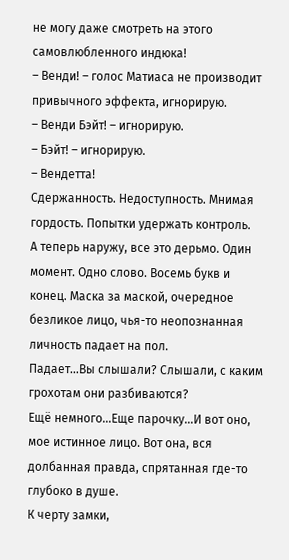не могу даже смотреть на этого самовлюбленного индюка!
– Венди! – голос Матиаса не производит привычного эффекта, игнорирую.
– Венди Бэйт! – игнорирую.
– Бэйт! – игнорирую.
– Вендетта!
Сдержанность. Недоступность. Мнимая гордость. Попытки удержать контроль.
А теперь наружу, все это дерьмо. Один момент. Одно слово. Восемь букв и конец. Маска за маской, очередное безликое лицо, чья-то неопознанная личность падает на пол.
Падает…Вы слышали? Слышали, с каким грохотам они разбиваются?
Ещё немного…Еще парочку…И вот оно, мое истинное лицо. Вот она, вся долбанная правда, спрятанная где-то глубоко в душе.
К черту замки,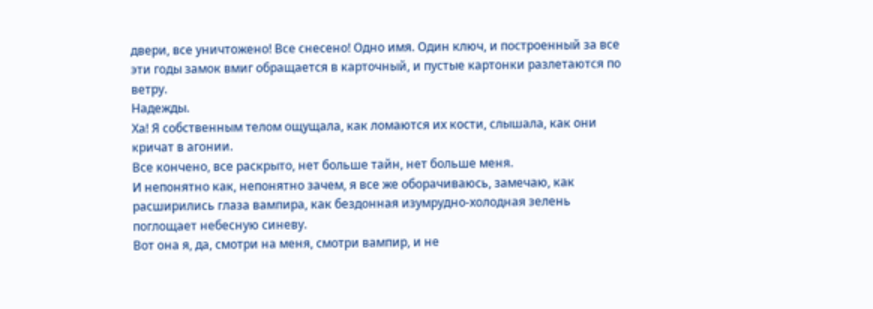двери, все уничтожено! Все снесено! Одно имя. Один ключ, и построенный за все эти годы замок вмиг обращается в карточный, и пустые картонки разлетаются по ветру.
Надежды.
Ха! Я собственным телом ощущала, как ломаются их кости, слышала, как они кричат в агонии.
Все кончено, все раскрыто, нет больше тайн, нет больше меня.
И непонятно как, непонятно зачем, я все же оборачиваюсь, замечаю, как расширились глаза вампира, как бездонная изумрудно-холодная зелень поглощает небесную синеву.
Вот она я, да, смотри на меня, смотри вампир, и не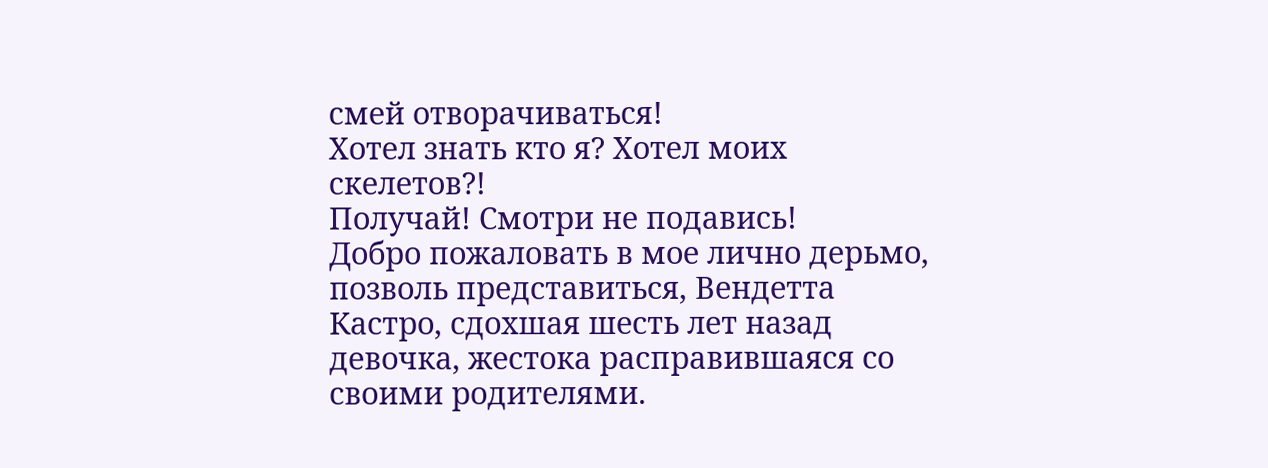смей отворачиваться!
Хотел знать кто я? Хотел моих скелетов?!
Получай! Смотри не подавись!
Добро пожаловать в мое лично дерьмо, позволь представиться, Вендетта Кастро, сдохшая шесть лет назад девочка, жестока расправившаяся со своими родителями.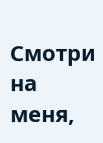Смотри на меня,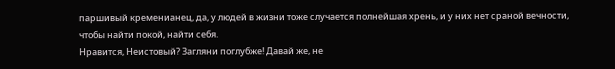паршивый кременианец, да, у людей в жизни тоже случается полнейшая хрень, и у них нет сраной вечности, чтобы найти покой, найти себя.
Нравится, Неистовый? Загляни поглубже! Давай же, не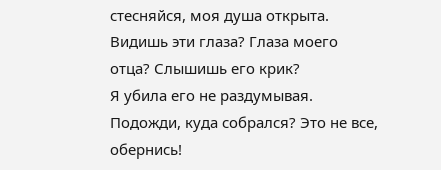стесняйся, моя душа открыта. Видишь эти глаза? Глаза моего отца? Слышишь его крик?
Я убила его не раздумывая.
Подожди, куда собрался? Это не все, обернись!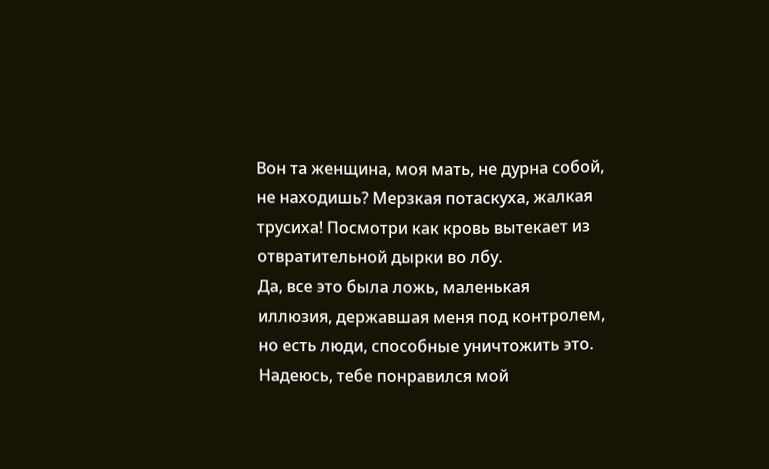Вон та женщина, моя мать, не дурна собой, не находишь? Мерзкая потаскуха, жалкая трусиха! Посмотри как кровь вытекает из отвратительной дырки во лбу.
Да, все это была ложь, маленькая иллюзия, державшая меня под контролем, но есть люди, способные уничтожить это.
Надеюсь, тебе понравился мой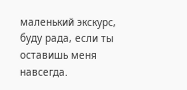маленький экскурс, буду рада, если ты оставишь меня навсегда.